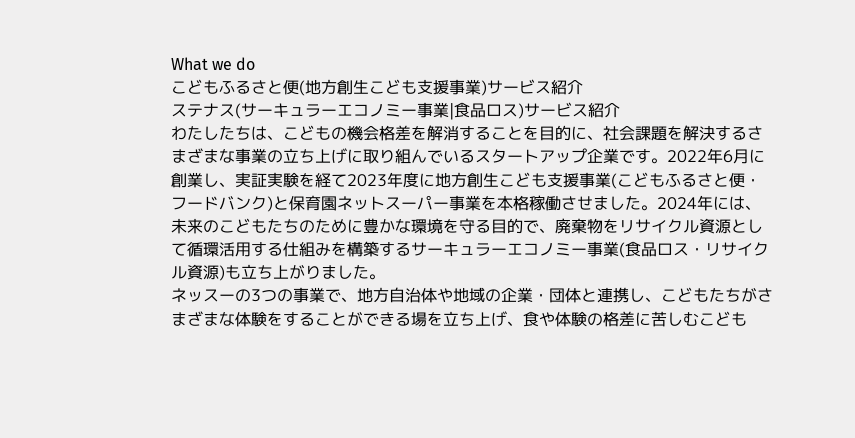What we do
こどもふるさと便(地方創生こども支援事業)サービス紹介
ステナス(サーキュラーエコノミー事業|食品ロス)サービス紹介
わたしたちは、こどもの機会格差を解消することを目的に、社会課題を解決するさまざまな事業の立ち上げに取り組んでいるスタートアップ企業です。2022年6月に創業し、実証実験を経て2023年度に地方創生こども支援事業(こどもふるさと便・フードバンク)と保育園ネットスーパー事業を本格稼働させました。2024年には、未来のこどもたちのために豊かな環境を守る目的で、廃棄物をリサイクル資源として循環活用する仕組みを構築するサーキュラーエコノミー事業(食品ロス・リサイクル資源)も立ち上がりました。
ネッスーの3つの事業で、地方自治体や地域の企業・団体と連携し、こどもたちがさまざまな体験をすることができる場を立ち上げ、食や体験の格差に苦しむこども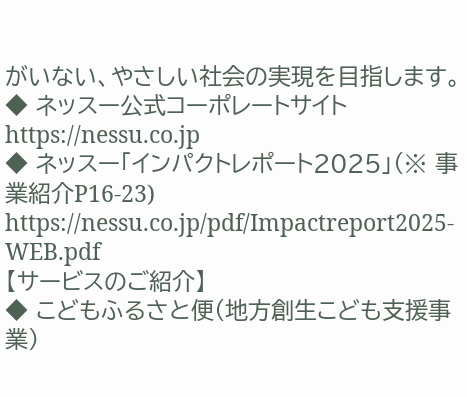がいない、やさしい社会の実現を目指します。
◆ ネッスー公式コーポレートサイト
https://nessu.co.jp
◆ ネッスー「インパクトレポート2025」(※ 事業紹介P16-23)
https://nessu.co.jp/pdf/Impactreport2025-WEB.pdf
【サービスのご紹介】
◆ こどもふるさと便(地方創生こども支援事業)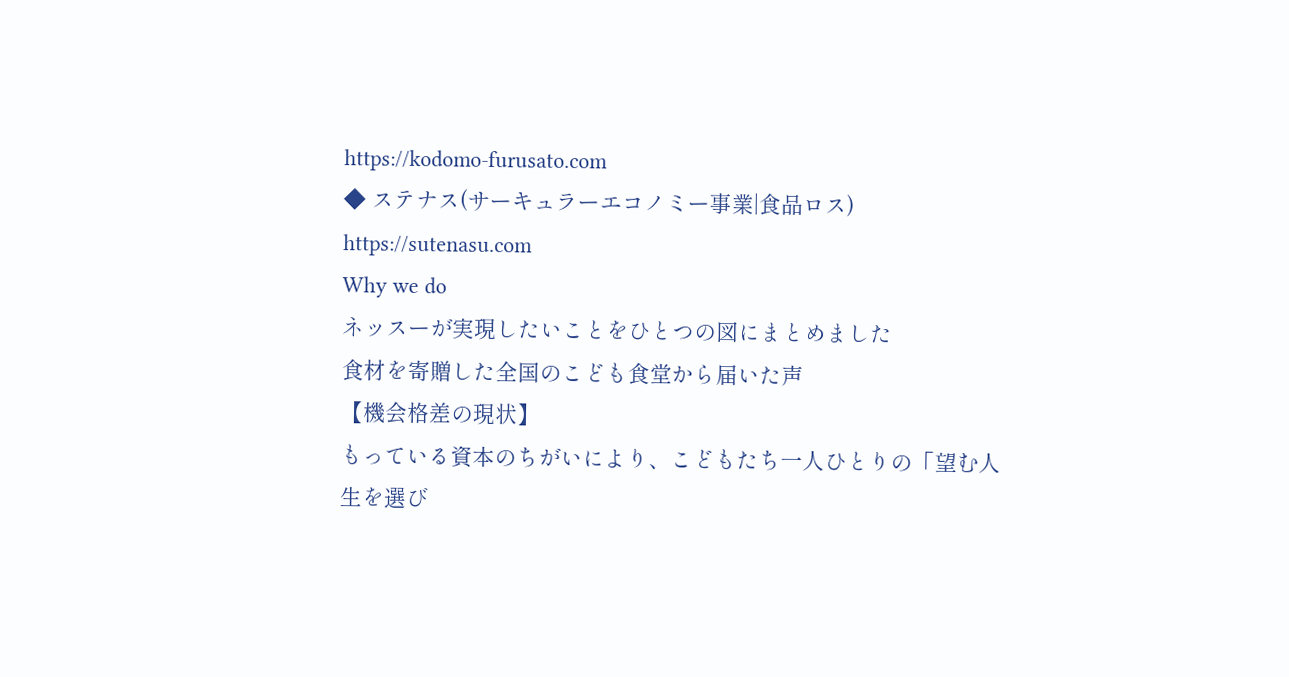https://kodomo-furusato.com
◆ ステナス(サーキュラーエコノミー事業|食品ロス)
https://sutenasu.com
Why we do
ネッスーが実現したいことをひとつの図にまとめました
食材を寄贈した全国のこども食堂から届いた声
【機会格差の現状】
もっている資本のちがいにより、こどもたち一人ひとりの「望む人生を選び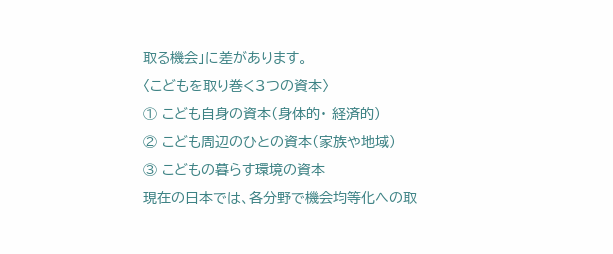取る機会」に差があります。
〈こどもを取り巻く3つの資本〉
① こども自身の資本(身体的・ 経済的)
② こども周辺のひとの資本(家族や地域)
③ こどもの暮らす環境の資本
現在の日本では、各分野で機会均等化への取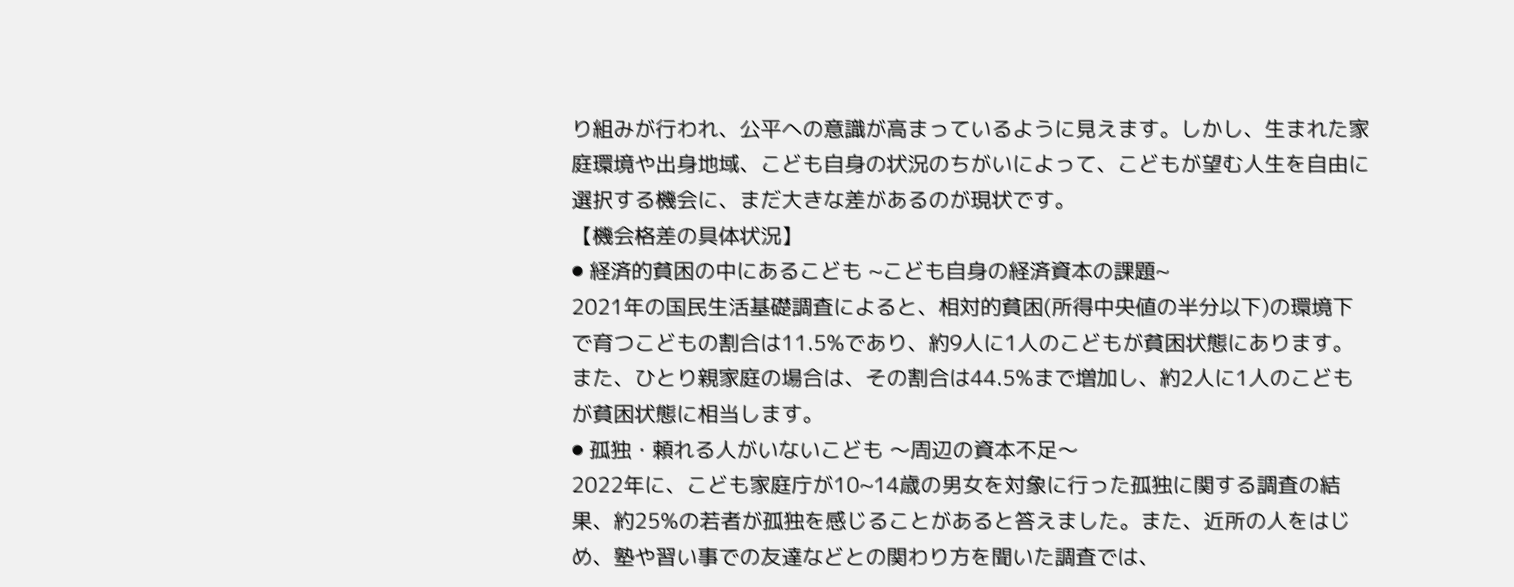り組みが行われ、公平への意識が高まっているように見えます。しかし、生まれた家庭環境や出身地域、こども自身の状況のちがいによって、こどもが望む人生を自由に選択する機会に、まだ大きな差があるのが現状です。
【機会格差の具体状況】
⚫ 経済的貧困の中にあるこども ~こども自身の経済資本の課題~
2021年の国民生活基礎調査によると、相対的貧困(所得中央値の半分以下)の環境下で育つこどもの割合は11.5%であり、約9人に1人のこどもが貧困状態にあります。また、ひとり親家庭の場合は、その割合は44.5%まで増加し、約2人に1人のこどもが貧困状態に相当します。
⚫ 孤独・頼れる人がいないこども 〜周辺の資本不足〜
2022年に、こども家庭庁が10~14歳の男女を対象に行った孤独に関する調査の結果、約25%の若者が孤独を感じることがあると答えました。また、近所の人をはじめ、塾や習い事での友達などとの関わり方を聞いた調査では、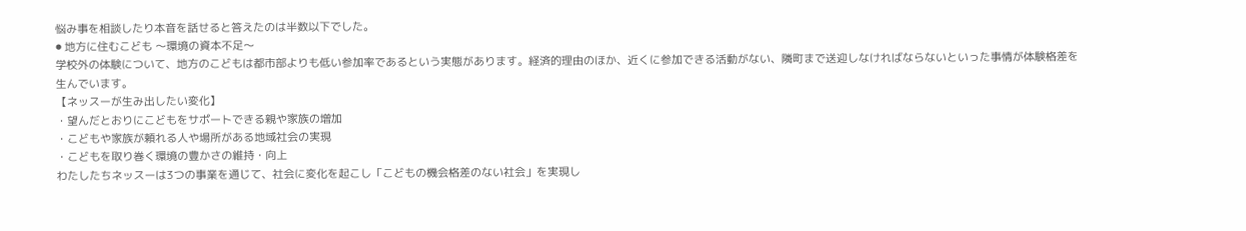悩み事を相談したり本音を話せると答えたのは半数以下でした。
⚫ 地方に住むこども 〜環境の資本不足〜
学校外の体験について、地方のこどもは都市部よりも低い参加率であるという実態があります。経済的理由のほか、近くに参加できる活動がない、隣町まで送迎しなければならないといった事情が体験格差を生んでいます。
【ネッスーが生み出したい変化】
・望んだとおりにこどもをサポートできる親や家族の増加
・こどもや家族が頼れる人や場所がある地域社会の実現
・こどもを取り巻く環境の豊かさの維持・向上
わたしたちネッスーは3つの事業を通じて、社会に変化を起こし「こどもの機会格差のない社会」を実現し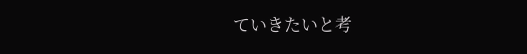ていきたいと考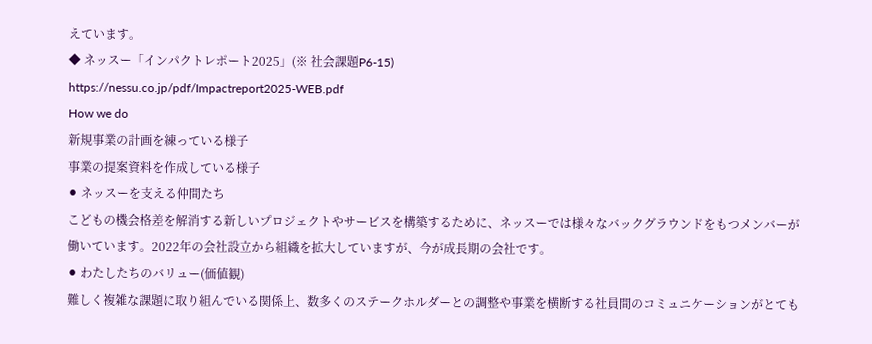えています。
◆ ネッスー「インパクトレポート2025」(※ 社会課題P6-15)
https://nessu.co.jp/pdf/Impactreport2025-WEB.pdf
How we do
新規事業の計画を練っている様子
事業の提案資料を作成している様子
⚫ ネッスーを支える仲間たち
こどもの機会格差を解消する新しいプロジェクトやサービスを構築するために、ネッスーでは様々なバックグラウンドをもつメンバーが働いています。2022年の会社設立から組織を拡大していますが、今が成長期の会社です。
⚫ わたしたちのバリュー(価値観)
難しく複雑な課題に取り組んでいる関係上、数多くのステークホルダーとの調整や事業を横断する社員間のコミュニケーションがとても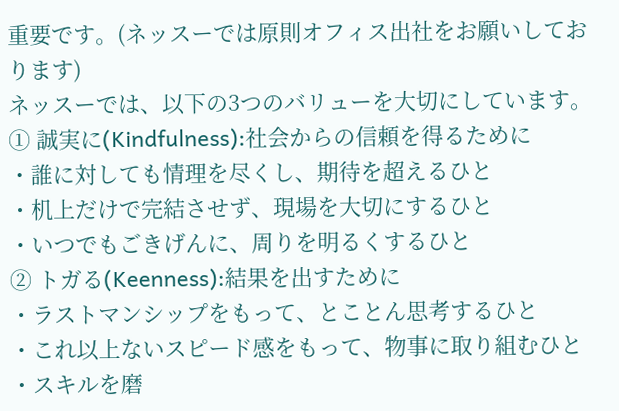重要です。(ネッスーでは原則オフィス出社をお願いしております)
ネッスーでは、以下の3つのバリューを大切にしています。
① 誠実に(Kindfulness):社会からの信頼を得るために
・誰に対しても情理を尽くし、期待を超えるひと
・机上だけで完結させず、現場を大切にするひと
・いつでもごきげんに、周りを明るくするひと
② トガる(Keenness):結果を出すために
・ラストマンシップをもって、とことん思考するひと
・これ以上ないスピード感をもって、物事に取り組むひと
・スキルを磨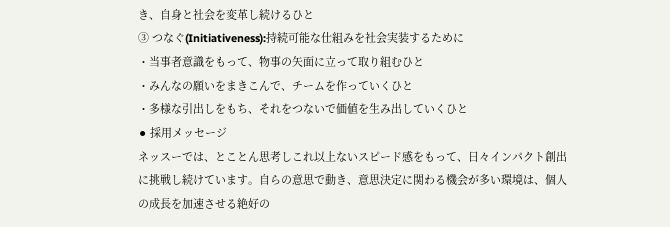き、自身と社会を変革し続けるひと
③ つなぐ(Initiativeness):持続可能な仕組みを社会実装するために
・当事者意識をもって、物事の矢面に立って取り組むひと
・みんなの願いをまきこんで、チームを作っていくひと
・多様な引出しをもち、それをつないで価値を生み出していくひと
⚫ 採用メッセージ
ネッスーでは、とことん思考しこれ以上ないスピード感をもって、日々インパクト創出に挑戦し続けています。自らの意思で動き、意思決定に関わる機会が多い環境は、個人の成長を加速させる絶好の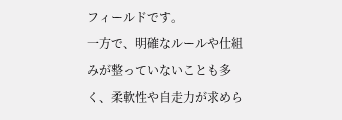フィールドです。
一方で、明確なルールや仕組みが整っていないことも多く、柔軟性や自走力が求めら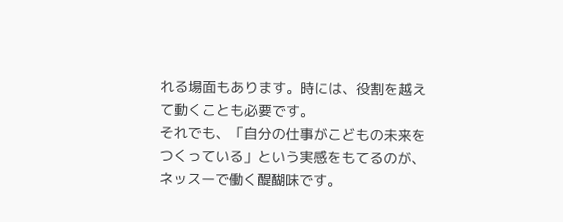れる場面もあります。時には、役割を越えて動くことも必要です。
それでも、「自分の仕事がこどもの未来をつくっている」という実感をもてるのが、ネッスーで働く醍醐味です。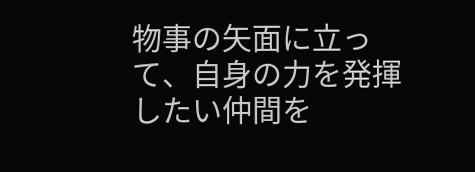物事の矢面に立って、自身の力を発揮したい仲間を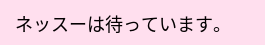ネッスーは待っています。